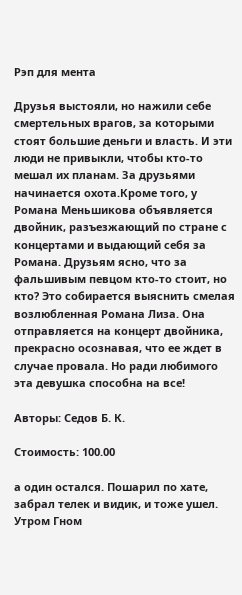Рэп для мента

Друзья выстояли, но нажили себе смертельных врагов, за которыми стоят большие деньги и власть. И эти люди не привыкли, чтобы кто-то мешал их планам. За друзьями начинается охота.Кроме того, у Романа Меньшикова объявляется двойник, разъезжающий по стране с концертами и выдающий себя за Романа. Друзьям ясно, что за фальшивым певцом кто-то стоит, но кто? Это собирается выяснить смелая возлюбленная Романа Лиза. Она отправляется на концерт двойника, прекрасно осознавая, что ее ждет в случае провала. Но ради любимого эта девушка способна на все!

Авторы: Седов Б. К.

Стоимость: 100.00

а один остался. Пошарил по хате, забрал телек и видик, и тоже ушел. Утром Гном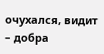очухался, видит – добра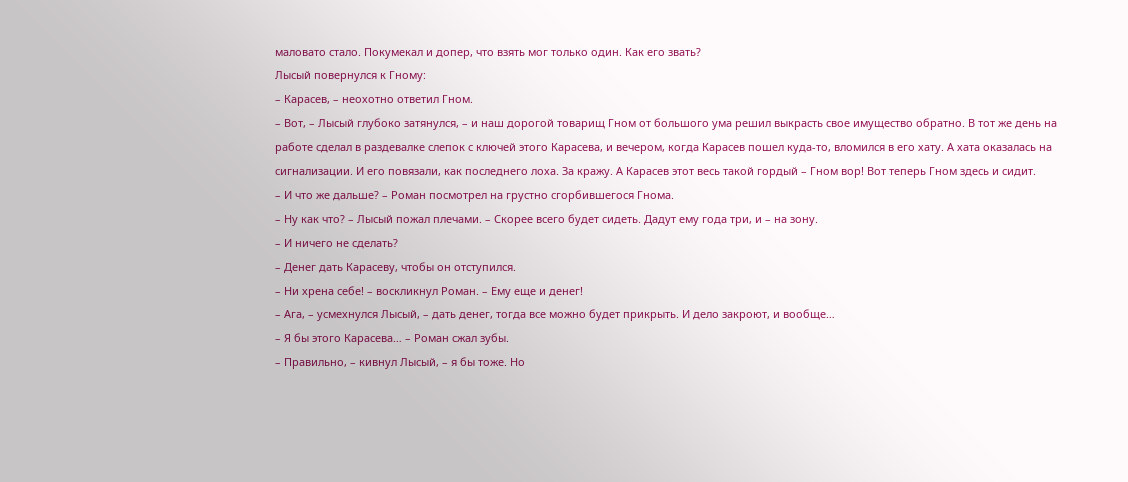маловато стало. Покумекал и допер, что взять мог только один. Как его звать?
Лысый повернулся к Гному:
– Карасев, – неохотно ответил Гном.
– Вот, – Лысый глубоко затянулся, – и наш дорогой товарищ Гном от большого ума решил выкрасть свое имущество обратно. В тот же день на работе сделал в раздевалке слепок с ключей этого Карасева, и вечером, когда Карасев пошел куда-то, вломился в его хату. А хата оказалась на сигнализации. И его повязали, как последнего лоха. За кражу. А Карасев этот весь такой гордый – Гном вор! Вот теперь Гном здесь и сидит.
– И что же дальше? – Роман посмотрел на грустно сгорбившегося Гнома.
– Ну как что? – Лысый пожал плечами. – Скорее всего будет сидеть. Дадут ему года три, и – на зону.
– И ничего не сделать?
– Денег дать Карасеву, чтобы он отступился.
– Ни хрена себе! – воскликнул Роман. – Ему еще и денег!
– Ага, – усмехнулся Лысый, – дать денег, тогда все можно будет прикрыть. И дело закроют, и вообще…
– Я бы этого Карасева… – Роман сжал зубы.
– Правильно, – кивнул Лысый, – я бы тоже. Но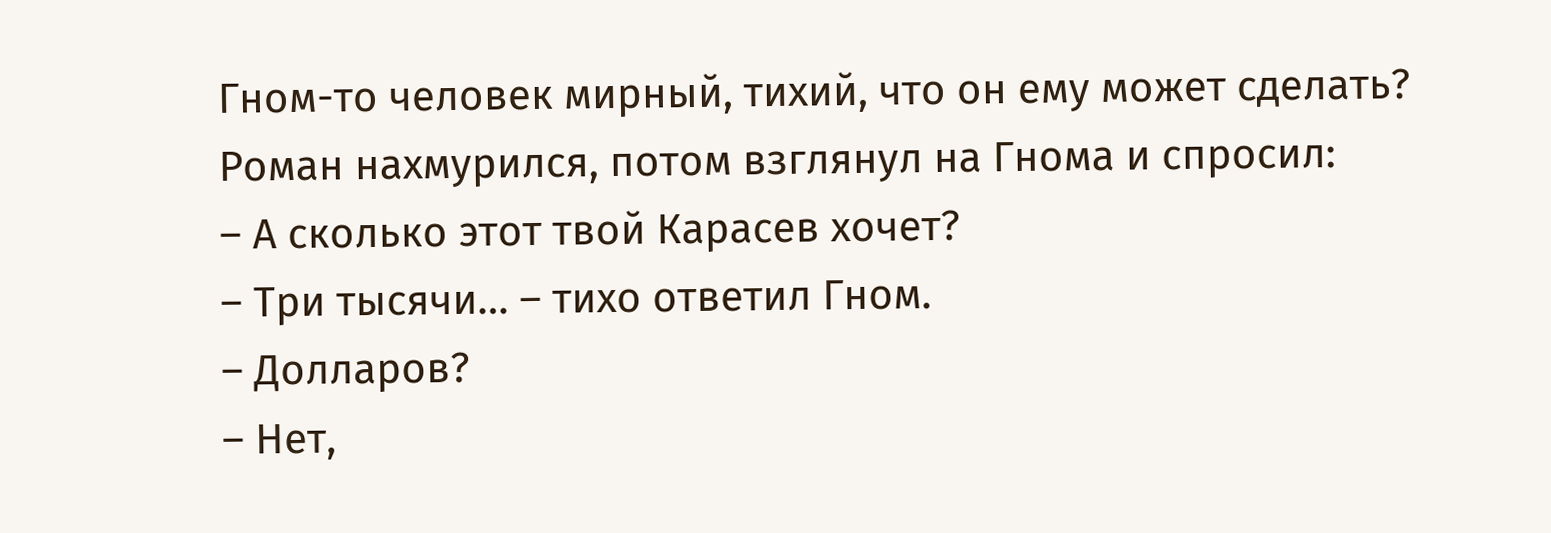Гном-то человек мирный, тихий, что он ему может сделать?
Роман нахмурился, потом взглянул на Гнома и спросил:
– А сколько этот твой Карасев хочет?
– Три тысячи… – тихо ответил Гном.
– Долларов?
– Нет,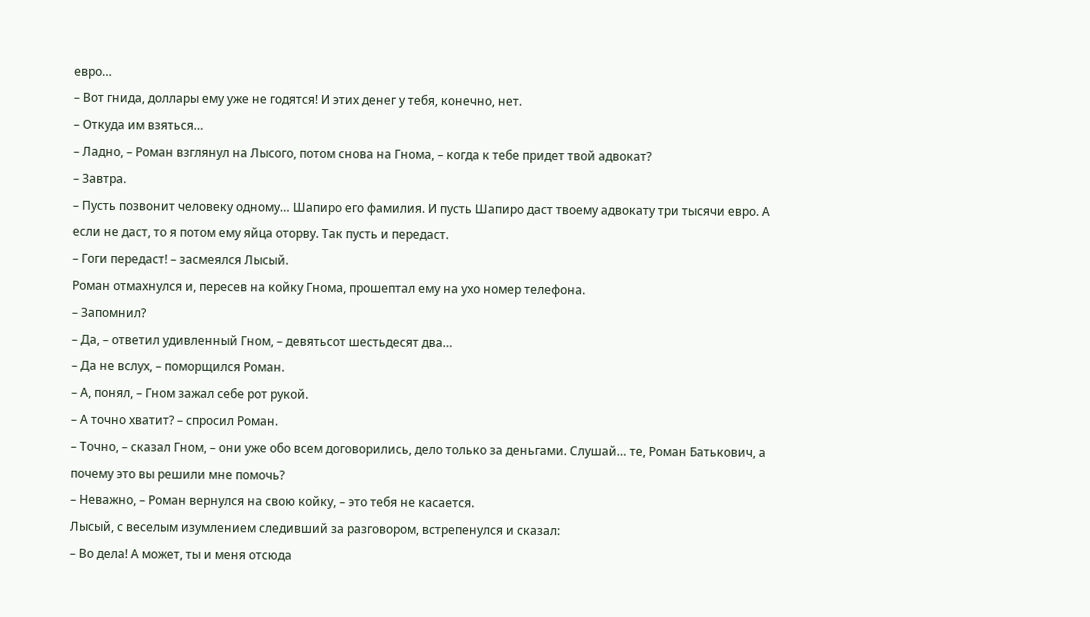евро…
– Вот гнида, доллары ему уже не годятся! И этих денег у тебя, конечно, нет.
– Откуда им взяться…
– Ладно, – Роман взглянул на Лысого, потом снова на Гнома, – когда к тебе придет твой адвокат?
– Завтра.
– Пусть позвонит человеку одному… Шапиро его фамилия. И пусть Шапиро даст твоему адвокату три тысячи евро. А если не даст, то я потом ему яйца оторву. Так пусть и передаст.
– Гоги передаст! – засмеялся Лысый.
Роман отмахнулся и, пересев на койку Гнома, прошептал ему на ухо номер телефона.
– Запомнил?
– Да, – ответил удивленный Гном, – девятьсот шестьдесят два…
– Да не вслух, – поморщился Роман.
– А, понял, – Гном зажал себе рот рукой.
– А точно хватит? – спросил Роман.
– Точно, – сказал Гном, – они уже обо всем договорились, дело только за деньгами. Слушай… те, Роман Батькович, а почему это вы решили мне помочь?
– Неважно, – Роман вернулся на свою койку, – это тебя не касается.
Лысый, с веселым изумлением следивший за разговором, встрепенулся и сказал:
– Во дела! А может, ты и меня отсюда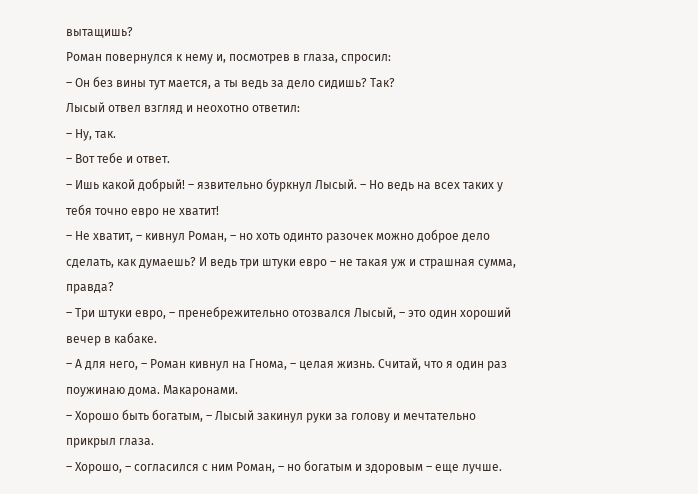вытащишь?
Роман повернулся к нему и, посмотрев в глаза, спросил:
– Он без вины тут мается, а ты ведь за дело сидишь? Так?
Лысый отвел взгляд и неохотно ответил:
– Ну, так.
– Вот тебе и ответ.
– Ишь какой добрый! – язвительно буркнул Лысый. – Но ведь на всех таких у тебя точно евро не хватит!
– Не хватит, – кивнул Роман, – но хоть одинто разочек можно доброе дело сделать, как думаешь? И ведь три штуки евро – не такая уж и страшная сумма, правда?
– Три штуки евро, – пренебрежительно отозвался Лысый, – это один хороший вечер в кабаке.
– А для него, – Роман кивнул на Гнома, – целая жизнь. Считай, что я один раз поужинаю дома. Макаронами.
– Хорошо быть богатым, – Лысый закинул руки за голову и мечтательно прикрыл глаза.
– Хорошо, – согласился с ним Роман, – но богатым и здоровым – еще лучше.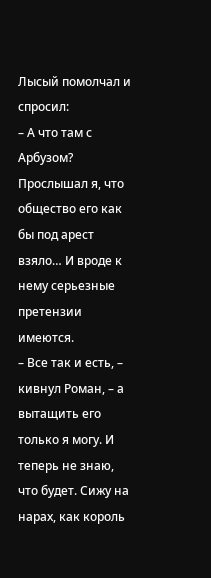Лысый помолчал и спросил:
– А что там с Арбузом? Прослышал я, что общество его как бы под арест взяло… И вроде к нему серьезные претензии имеются.
– Все так и есть, – кивнул Роман, – а вытащить его только я могу. И теперь не знаю, что будет. Сижу на нарах, как король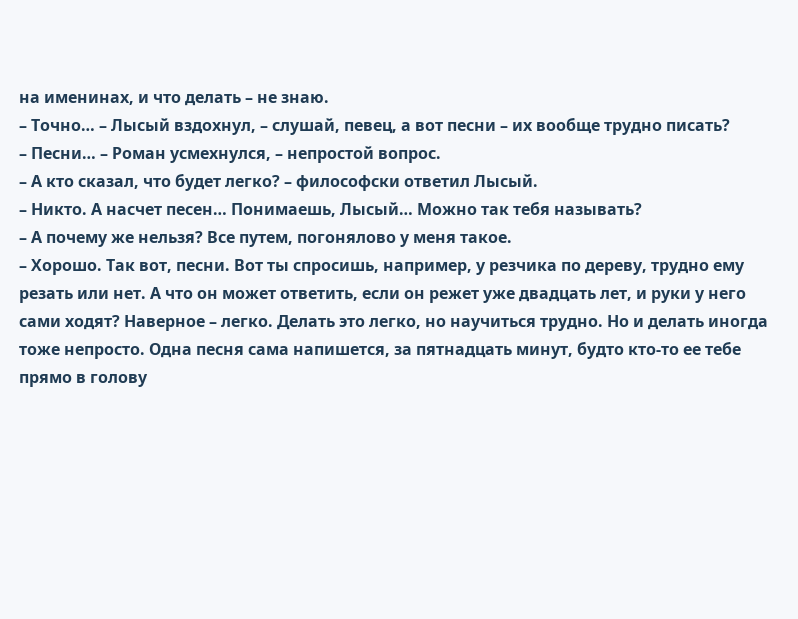на именинах, и что делать – не знаю.
– Точно… – Лысый вздохнул, – слушай, певец, а вот песни – их вообще трудно писать?
– Песни… – Роман усмехнулся, – непростой вопрос.
– А кто сказал, что будет легко? – философски ответил Лысый.
– Никто. А насчет песен… Понимаешь, Лысый… Можно так тебя называть?
– А почему же нельзя? Все путем, погонялово у меня такое.
– Хорошо. Так вот, песни. Вот ты спросишь, например, у резчика по дереву, трудно ему резать или нет. А что он может ответить, если он режет уже двадцать лет, и руки у него сами ходят? Наверное – легко. Делать это легко, но научиться трудно. Но и делать иногда тоже непросто. Одна песня сама напишется, за пятнадцать минут, будто кто-то ее тебе прямо в голову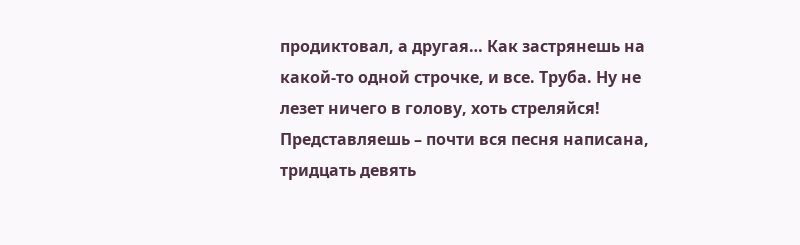продиктовал, а другая… Как застрянешь на какой-то одной строчке, и все. Труба. Ну не лезет ничего в голову, хоть стреляйся! Представляешь – почти вся песня написана, тридцать девять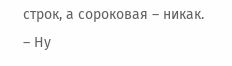строк, а сороковая – никак.
– Ну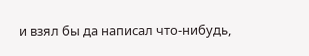и взял бы да написал что-нибудь,